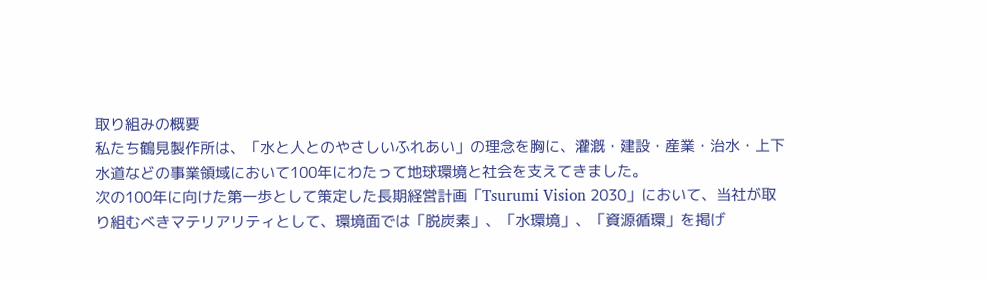取り組みの概要
私たち鶴見製作所は、「水と人とのやさしいふれあい」の理念を胸に、灌漑・建設・産業・治水・上下水道などの事業領域において100年にわたって地球環境と社会を支えてきました。
次の100年に向けた第一歩として策定した長期経営計画「Tsurumi Vision 2030」において、当社が取り組むべきマテリアリティとして、環境面では「脱炭素」、「水環境」、「資源循環」を掲げ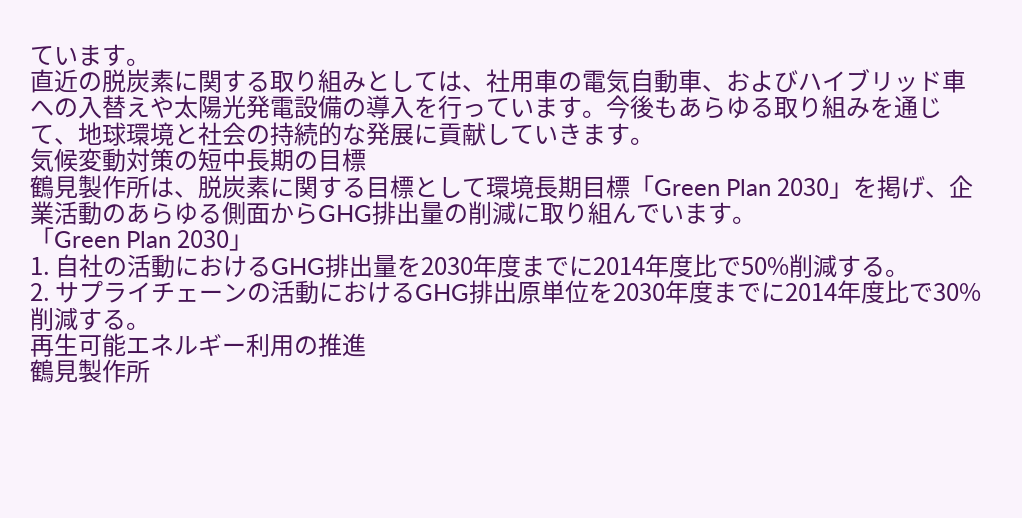ています。
直近の脱炭素に関する取り組みとしては、社用車の電気自動車、およびハイブリッド車への入替えや太陽光発電設備の導入を行っています。今後もあらゆる取り組みを通じて、地球環境と社会の持続的な発展に貢献していきます。
気候変動対策の短中長期の目標
鶴見製作所は、脱炭素に関する目標として環境長期目標「Green Plan 2030」を掲げ、企業活動のあらゆる側面からGHG排出量の削減に取り組んでいます。
「Green Plan 2030」
1. 自社の活動におけるGHG排出量を2030年度までに2014年度比で50%削減する。
2. サプライチェーンの活動におけるGHG排出原単位を2030年度までに2014年度比で30%削減する。
再生可能エネルギー利用の推進
鶴見製作所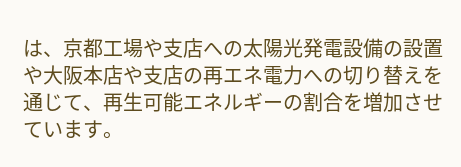は、京都工場や支店への太陽光発電設備の設置や大阪本店や支店の再エネ電力への切り替えを通じて、再生可能エネルギーの割合を増加させています。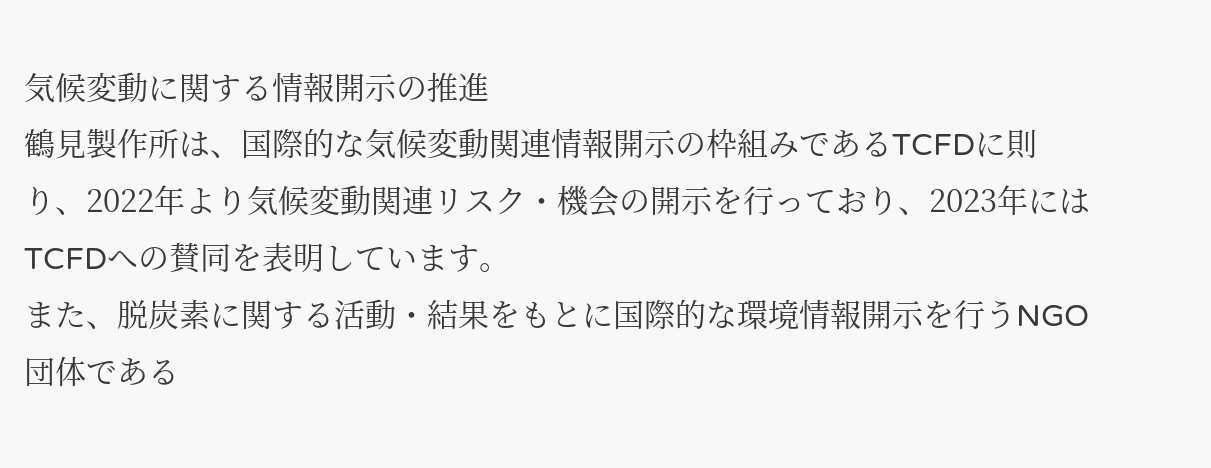気候変動に関する情報開示の推進
鶴見製作所は、国際的な気候変動関連情報開示の枠組みであるTCFDに則り、2022年より気候変動関連リスク・機会の開示を行っており、2023年にはTCFDへの賛同を表明しています。
また、脱炭素に関する活動・結果をもとに国際的な環境情報開示を行うNGO団体である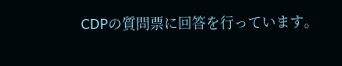CDPの質問票に回答を行っています。